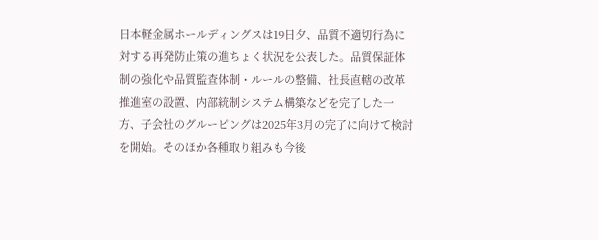日本軽金属ホールディングスは19日夕、品質不適切行為に対する再発防止策の進ちょく状況を公表した。品質保証体制の強化や品質監査体制・ルールの整備、社長直轄の改革推進室の設置、内部統制システム構築などを完了した一方、子会社のグルーピングは2025年3月の完了に向けて検討を開始。そのほか各種取り組みも今後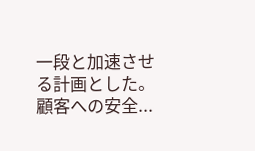一段と加速させる計画とした。 顧客への安全...